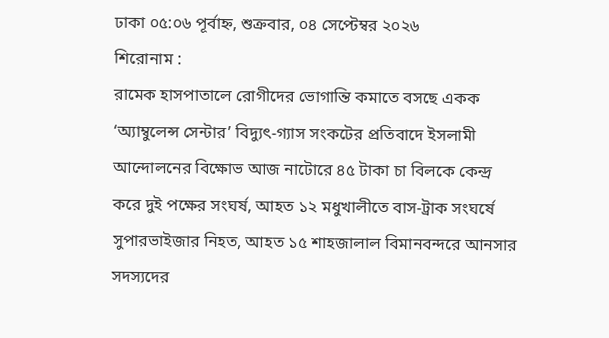ঢাকা ০৫:০৬ পূর্বাহ্ন, শুক্রবার, ০৪ সেপ্টেম্বর ২০২৬
শিরোনাম :
রামেক হাসপাতালে রোগীদের ভোগান্তি কমাতে বসছে একক ‘অ্যাম্বুলেন্স সেন্টার’ বিদ্যুৎ-গ্যাস সংকটের প্রতিবাদে ইসলামী আন্দোলনের বিক্ষোভ আজ নাটোরে ৪৫ টাকা চা বিলকে কেন্দ্র করে দুই পক্ষের সংঘর্ষ, আহত ১২ মধুখালীতে বাস-ট্রাক সংঘর্ষে সুপারভাইজার নিহত, আহত ১৫ শাহজালাল বিমানবন্দরে আনসার সদস্যদের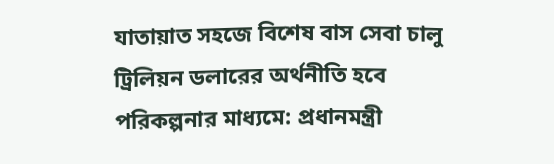যাতায়াত সহজে বিশেষ বাস সেবা চালু ট্রিলিয়ন ডলারের অর্থনীতি হবে পরিকল্পনার মাধ্যমে: প্রধানমন্ত্রী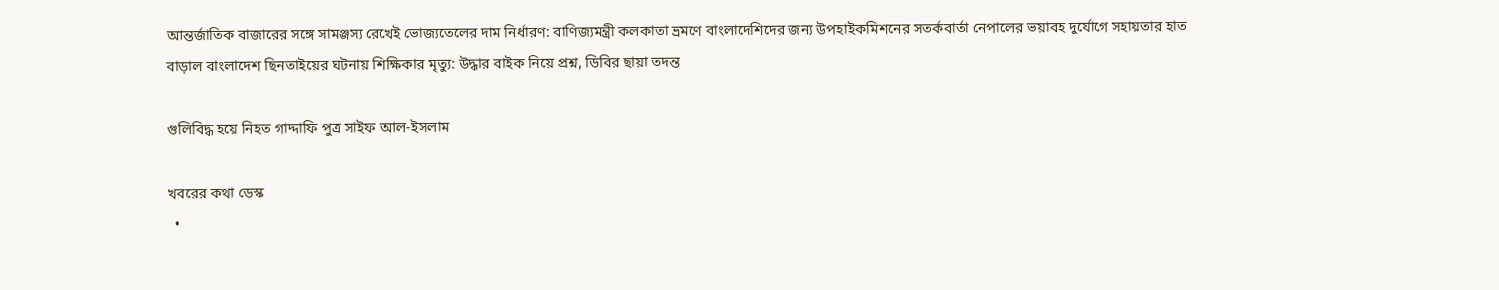আন্তর্জাতিক বাজারের সঙ্গে সামঞ্জস্য রেখেই ভোজ্যতেলের দাম নির্ধারণ: বাণিজ্যমন্ত্রী কলকাতা ভ্রমণে বাংলাদেশিদের জন্য উপহাইকমিশনের সতর্কবার্তা নেপালের ভয়াবহ দুর্যোগে সহায়তার হাত বাড়াল বাংলাদেশ ছিনতাইয়ের ঘটনায় শিক্ষিকার মৃত্যু: উদ্ধার বাইক নিয়ে প্রশ্ন, ডিবির ছায়া তদন্ত

গুলিবিদ্ধ হয়ে নিহত গাদ্দাফি পুত্র সাইফ আল-ইসলাম

খবরের কথা ডেস্ক
  •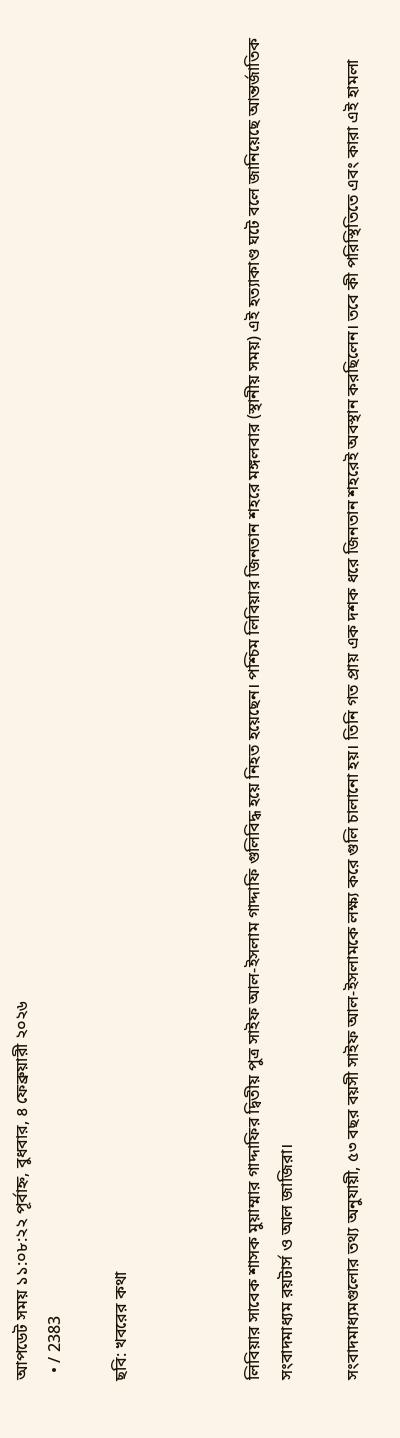আপডেট সময় ১১:০৮:২২ পূর্বাহ্ন, বুধবার, ৪ ফেব্রুয়ারী ২০২৬
  • / 2383

ছবি: খবরের কথা



লিবিয়ার সাবেক শাসক মুয়াম্মার গাদ্দাফির দ্বিতীয় পুত্র সাইফ আল-ইসলাম গাদ্দাফি গুলিবিদ্ধ হয়ে নিহত হয়েছেন। পশ্চিম লিবিয়ার জিনতান শহরে মঙ্গলবার (স্থানীয় সময়) এই হত্যাকাণ্ড ঘটে বলে জানিয়েছে আন্তর্জাতিক সংবাদমাধ্যম রয়টার্স ও আল জাজিরা।

সংবাদমাধ্যমগুলোর তথ্য অনুযায়ী, ৫৩ বছর বয়সী সাইফ আল-ইসলামকে লক্ষ্য করে গুলি চালানো হয়। তিনি গত প্রায় এক দশক ধরে জিনতান শহরেই অবস্থান করছিলেন। তবে কী পরিস্থিতিতে এবং কারা এই হামলা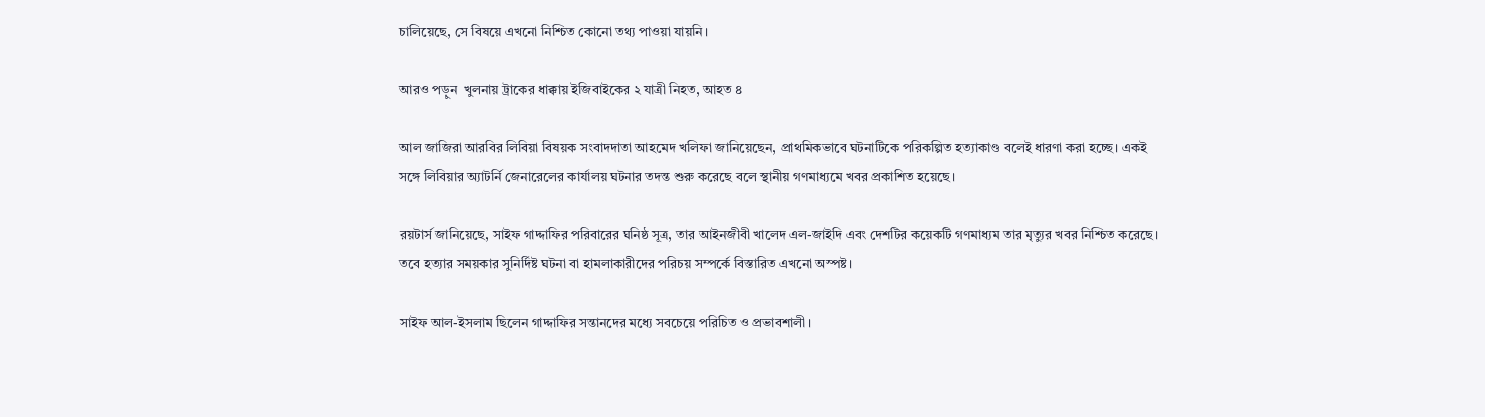চালিয়েছে, সে বিষয়ে এখনো নিশ্চিত কোনো তথ্য পাওয়া যায়নি।

আরও পড়ুন  খুলনায় ট্রাকের ধাক্কায় ইজিবাইকের ২ যাত্রী নিহত, আহত ৪

আল জাজিরা আরবির লিবিয়া বিষয়ক সংবাদদাতা আহমেদ খলিফা জানিয়েছেন, প্রাথমিকভাবে ঘটনাটিকে পরিকল্পিত হত্যাকাণ্ড বলেই ধারণা করা হচ্ছে। একই সঙ্গে লিবিয়ার অ্যাটর্নি জেনারেলের কার্যালয় ঘটনার তদন্ত শুরু করেছে বলে স্থানীয় গণমাধ্যমে খবর প্রকাশিত হয়েছে।

রয়টার্স জানিয়েছে, সাইফ গাদ্দাফির পরিবারের ঘনিষ্ঠ সূত্র, তার আইনজীবী খালেদ এল-জাইদি এবং দেশটির কয়েকটি গণমাধ্যম তার মৃত্যুর খবর নিশ্চিত করেছে। তবে হত্যার সময়কার সুনির্দিষ্ট ঘটনা বা হামলাকারীদের পরিচয় সম্পর্কে বিস্তারিত এখনো অস্পষ্ট।

সাইফ আল-ইসলাম ছিলেন গাদ্দাফির সন্তানদের মধ্যে সবচেয়ে পরিচিত ও প্রভাবশালী।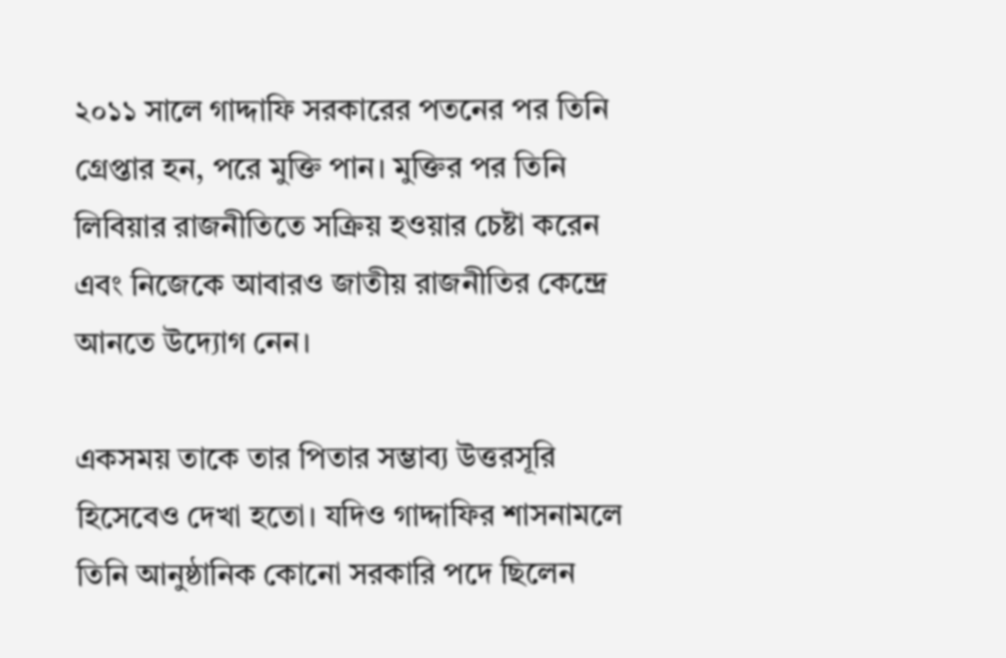২০১১ সালে গাদ্দাফি সরকারের পতনের পর তিনি গ্রেপ্তার হন, পরে মুক্তি পান। মুক্তির পর তিনি লিবিয়ার রাজনীতিতে সক্রিয় হওয়ার চেষ্টা করেন এবং নিজেকে আবারও জাতীয় রাজনীতির কেন্দ্রে আনতে উদ্যোগ নেন।

একসময় তাকে তার পিতার সম্ভাব্য উত্তরসূরি হিসেবেও দেখা হতো। যদিও গাদ্দাফির শাসনামলে তিনি আনুষ্ঠানিক কোনো সরকারি পদে ছিলেন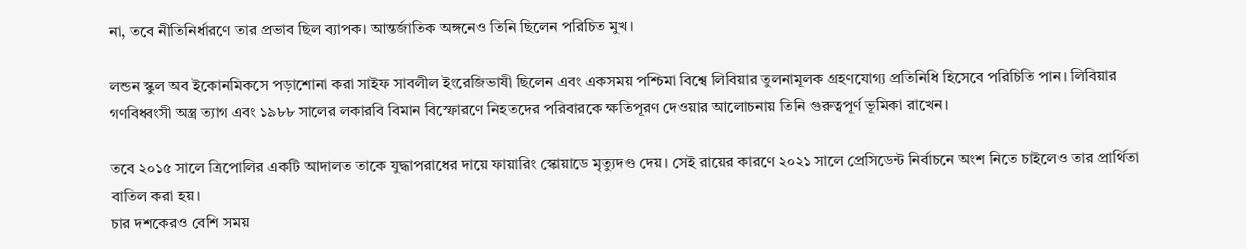না, তবে নীতিনির্ধারণে তার প্রভাব ছিল ব্যাপক। আন্তর্জাতিক অঙ্গনেও তিনি ছিলেন পরিচিত মুখ।

লন্ডন স্কুল অব ইকোনমিকসে পড়াশোনা করা সাইফ সাবলীল ইংরেজিভাষী ছিলেন এবং একসময় পশ্চিমা বিশ্বে লিবিয়ার তুলনামূলক গ্রহণযোগ্য প্রতিনিধি হিসেবে পরিচিতি পান। লিবিয়ার গণবিধ্বংসী অস্ত্র ত্যাগ এবং ১৯৮৮ সালের লকারবি বিমান বিস্ফোরণে নিহতদের পরিবারকে ক্ষতিপূরণ দেওয়ার আলোচনায় তিনি গুরুত্বপূর্ণ ভূমিকা রাখেন।

তবে ২০১৫ সালে ত্রিপোলির একটি আদালত তাকে যুদ্ধাপরাধের দায়ে ফায়ারিং স্কোয়াডে মৃত্যুদণ্ড দেয়। সেই রায়ের কারণে ২০২১ সালে প্রেসিডেন্ট নির্বাচনে অংশ নিতে চাইলেও তার প্রার্থিতা বাতিল করা হয়।
চার দশকেরও বেশি সময়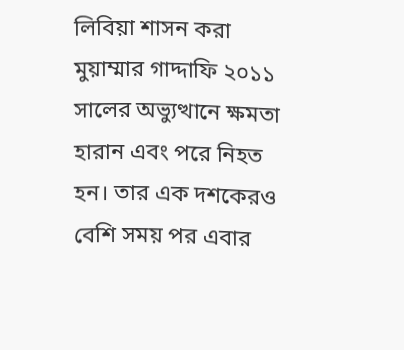লিবিয়া শাসন করা মুয়াম্মার গাদ্দাফি ২০১১ সালের অভ্যুত্থানে ক্ষমতা হারান এবং পরে নিহত হন। তার এক দশকেরও বেশি সময় পর এবার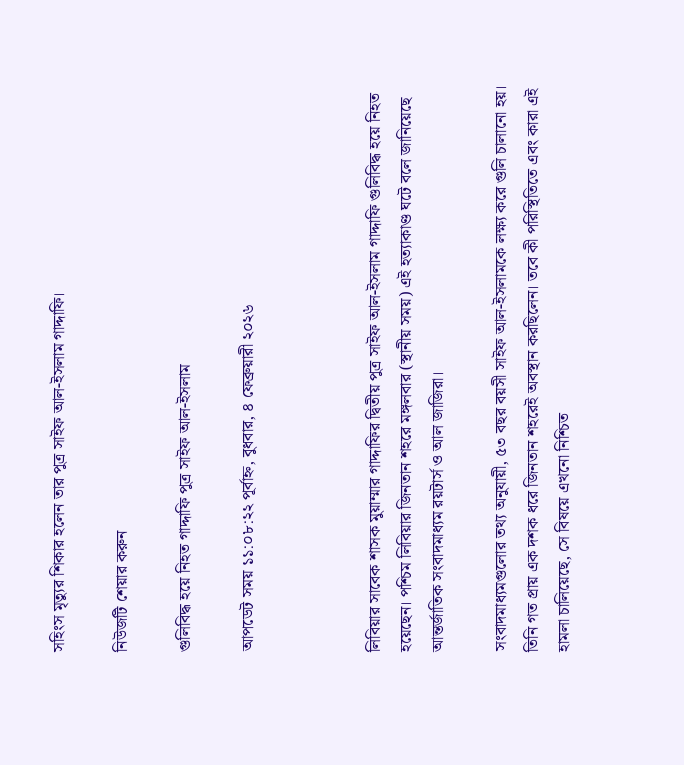সহিংস মৃত্যুর শিকার হলেন তার পুত্র সাইফ আল-ইসলাম গাদ্দাফি।

নিউজটি শেয়ার করুন

গুলিবিদ্ধ হয়ে নিহত গাদ্দাফি পুত্র সাইফ আল-ইসলাম

আপডেট সময় ১১:০৮:২২ পূর্বাহ্ন, বুধবার, ৪ ফেব্রুয়ারী ২০২৬



লিবিয়ার সাবেক শাসক মুয়াম্মার গাদ্দাফির দ্বিতীয় পুত্র সাইফ আল-ইসলাম গাদ্দাফি গুলিবিদ্ধ হয়ে নিহত হয়েছেন। পশ্চিম লিবিয়ার জিনতান শহরে মঙ্গলবার (স্থানীয় সময়) এই হত্যাকাণ্ড ঘটে বলে জানিয়েছে আন্তর্জাতিক সংবাদমাধ্যম রয়টার্স ও আল জাজিরা।

সংবাদমাধ্যমগুলোর তথ্য অনুযায়ী, ৫৩ বছর বয়সী সাইফ আল-ইসলামকে লক্ষ্য করে গুলি চালানো হয়। তিনি গত প্রায় এক দশক ধরে জিনতান শহরেই অবস্থান করছিলেন। তবে কী পরিস্থিতিতে এবং কারা এই হামলা চালিয়েছে, সে বিষয়ে এখনো নিশ্চিত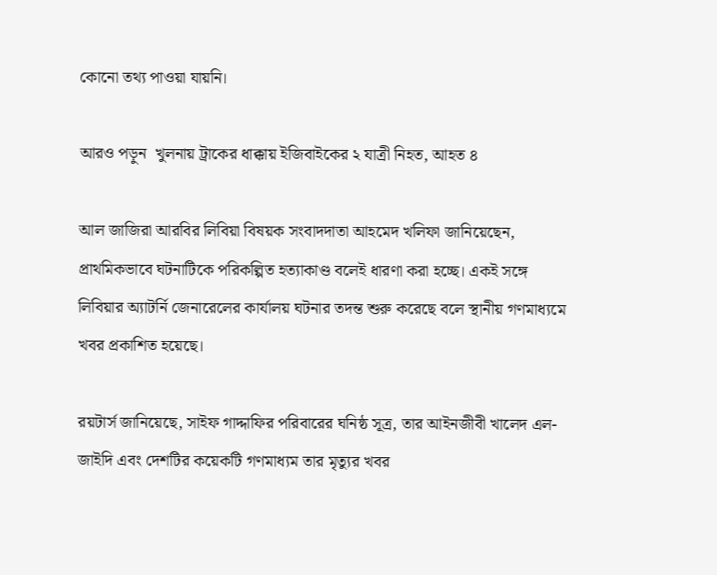কোনো তথ্য পাওয়া যায়নি।

আরও পড়ুন  খুলনায় ট্রাকের ধাক্কায় ইজিবাইকের ২ যাত্রী নিহত, আহত ৪

আল জাজিরা আরবির লিবিয়া বিষয়ক সংবাদদাতা আহমেদ খলিফা জানিয়েছেন, প্রাথমিকভাবে ঘটনাটিকে পরিকল্পিত হত্যাকাণ্ড বলেই ধারণা করা হচ্ছে। একই সঙ্গে লিবিয়ার অ্যাটর্নি জেনারেলের কার্যালয় ঘটনার তদন্ত শুরু করেছে বলে স্থানীয় গণমাধ্যমে খবর প্রকাশিত হয়েছে।

রয়টার্স জানিয়েছে, সাইফ গাদ্দাফির পরিবারের ঘনিষ্ঠ সূত্র, তার আইনজীবী খালেদ এল-জাইদি এবং দেশটির কয়েকটি গণমাধ্যম তার মৃত্যুর খবর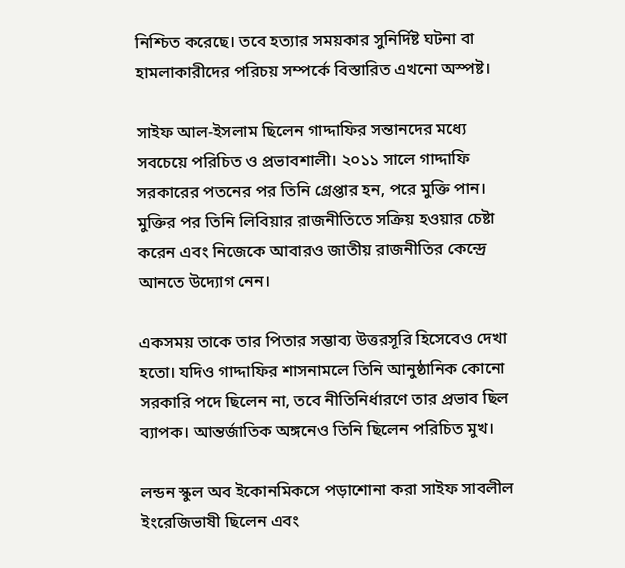নিশ্চিত করেছে। তবে হত্যার সময়কার সুনির্দিষ্ট ঘটনা বা হামলাকারীদের পরিচয় সম্পর্কে বিস্তারিত এখনো অস্পষ্ট।

সাইফ আল-ইসলাম ছিলেন গাদ্দাফির সন্তানদের মধ্যে সবচেয়ে পরিচিত ও প্রভাবশালী। ২০১১ সালে গাদ্দাফি সরকারের পতনের পর তিনি গ্রেপ্তার হন, পরে মুক্তি পান। মুক্তির পর তিনি লিবিয়ার রাজনীতিতে সক্রিয় হওয়ার চেষ্টা করেন এবং নিজেকে আবারও জাতীয় রাজনীতির কেন্দ্রে আনতে উদ্যোগ নেন।

একসময় তাকে তার পিতার সম্ভাব্য উত্তরসূরি হিসেবেও দেখা হতো। যদিও গাদ্দাফির শাসনামলে তিনি আনুষ্ঠানিক কোনো সরকারি পদে ছিলেন না, তবে নীতিনির্ধারণে তার প্রভাব ছিল ব্যাপক। আন্তর্জাতিক অঙ্গনেও তিনি ছিলেন পরিচিত মুখ।

লন্ডন স্কুল অব ইকোনমিকসে পড়াশোনা করা সাইফ সাবলীল ইংরেজিভাষী ছিলেন এবং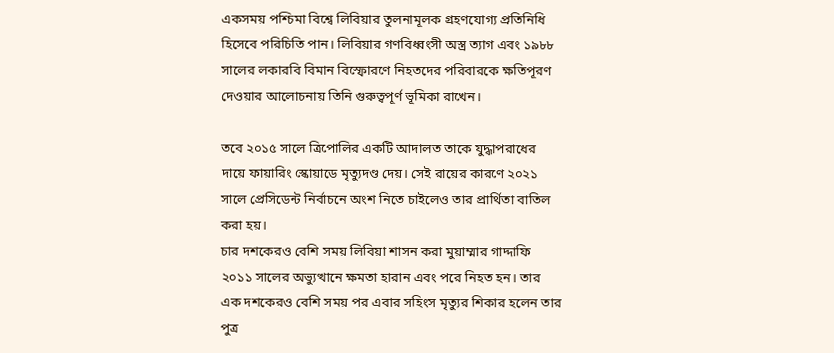একসময় পশ্চিমা বিশ্বে লিবিয়ার তুলনামূলক গ্রহণযোগ্য প্রতিনিধি হিসেবে পরিচিতি পান। লিবিয়ার গণবিধ্বংসী অস্ত্র ত্যাগ এবং ১৯৮৮ সালের লকারবি বিমান বিস্ফোরণে নিহতদের পরিবারকে ক্ষতিপূরণ দেওয়ার আলোচনায় তিনি গুরুত্বপূর্ণ ভূমিকা রাখেন।

তবে ২০১৫ সালে ত্রিপোলির একটি আদালত তাকে যুদ্ধাপরাধের দায়ে ফায়ারিং স্কোয়াডে মৃত্যুদণ্ড দেয়। সেই রায়ের কারণে ২০২১ সালে প্রেসিডেন্ট নির্বাচনে অংশ নিতে চাইলেও তার প্রার্থিতা বাতিল করা হয়।
চার দশকেরও বেশি সময় লিবিয়া শাসন করা মুয়াম্মার গাদ্দাফি ২০১১ সালের অভ্যুত্থানে ক্ষমতা হারান এবং পরে নিহত হন। তার এক দশকেরও বেশি সময় পর এবার সহিংস মৃত্যুর শিকার হলেন তার পুত্র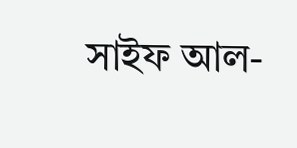সাইফ আল-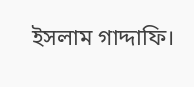ইসলাম গাদ্দাফি।